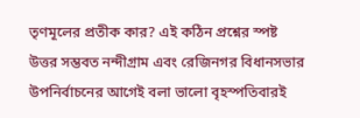তৃণমূলের প্রতীক কার? এই কঠিন প্রশ্নের স্পষ্ট উত্তর সম্ভবত নন্দীগ্রাম এবং রেজিনগর বিধানসভার উপনির্বাচনের আগেই বলা ভালো বৃহস্পতিবারই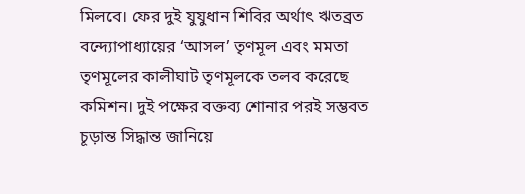মিলবে। ফের দুই যুযুধান শিবির অর্থাৎ ঋতব্রত বন্দ্যোপাধ্যায়ের ‘আসল’ তৃণমূল এবং মমতা তৃণমূলের কালীঘাট তৃণমূলকে তলব করেছে কমিশন। দুই পক্ষের বক্তব্য শোনার পরই সম্ভবত চূড়ান্ত সিদ্ধান্ত জানিয়ে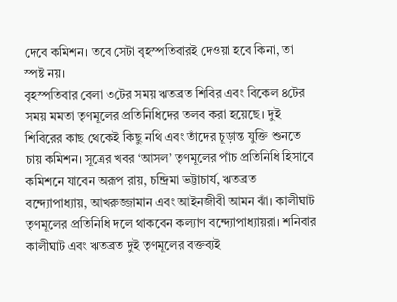দেবে কমিশন। তবে সেটা বৃহস্পতিবারই দেওয়া হবে কিনা, তা স্পষ্ট নয়।
বৃহস্পতিবার বেলা ৩টের সময় ঋতব্রত শিবির এবং বিকেল ৪টের সময় মমতা তৃণমূলের প্রতিনিধিদের তলব করা হয়েছে। দুই শিবিরের কাছ থেকেই কিছু নথি এবং তাঁদের চূড়ান্ত যুক্তি শুনতে চায় কমিশন। সূত্রের খবর ‘আসল’ তৃণমূলের পাঁচ প্রতিনিধি হিসাবে কমিশনে যাবেন অরূপ রায়, চন্দ্রিমা ভট্টাচার্য, ঋতব্রত বন্দ্যোপাধ্যায়, আখরুজ্জামান এবং আইনজীবী আমন ঝাঁ। কালীঘাট তৃণমূলের প্রতিনিধি দলে থাকবেন কল্যাণ বন্দ্যোপাধ্যায়রা। শনিবার কালীঘাট এবং ঋতব্রত দুই তৃণমূলের বক্তব্যই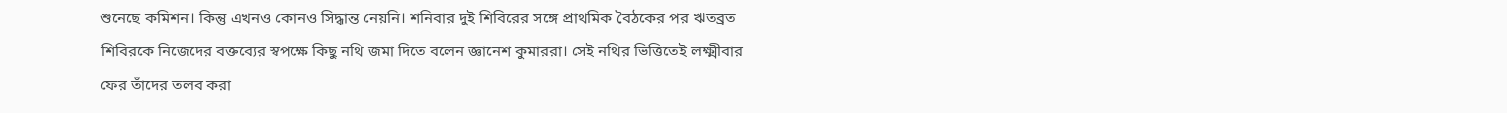শুনেছে কমিশন। কিন্তু এখনও কোনও সিদ্ধান্ত নেয়নি। শনিবার দুই শিবিরের সঙ্গে প্রাথমিক বৈঠকের পর ঋতব্রত শিবিরকে নিজেদের বক্তব্যের স্বপক্ষে কিছু নথি জমা দিতে বলেন জ্ঞানেশ কুমাররা। সেই নথির ভিত্তিতেই লক্ষ্মীবার ফের তাঁদের তলব করা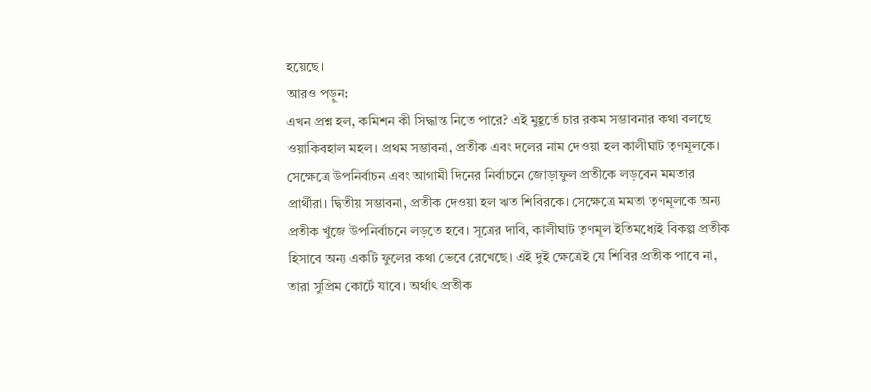হয়েছে।
আরও পড়ুন:
এখন প্রশ্ন হল, কমিশন কী সিদ্ধান্ত নিতে পারে? এই মুহূর্তে চার রকম সম্ভাবনার কথা বলছে ওয়াকিবহাল মহল। প্রথম সম্ভাবনা, প্রতীক এবং দলের নাম দেওয়া হল কালীঘাট তৃণমূলকে। সেক্ষেত্রে উপনির্বাচন এবং আগামী দিনের নির্বাচনে জোড়াফুল প্রতীকে লড়বেন মমতার প্রার্থীরা। দ্বিতীয় সম্ভাবনা, প্রতীক দেওয়া হল ঋত শিবিরকে। সেক্ষেত্রে মমতা তৃণমূলকে অন্য প্রতীক খুঁজে উপনির্বাচনে লড়তে হবে। সূত্রের দাবি, কালীঘাট তৃণমূল ইতিমধ্যেই বিকল্প প্রতীক হিসাবে অন্য একটি ফুলের কথা ভেবে রেখেছে। এই দুই ক্ষেত্রেই যে শিবির প্রতীক পাবে না, তারা সুপ্রিম কোর্টে যাবে। অর্থাৎ প্রতীক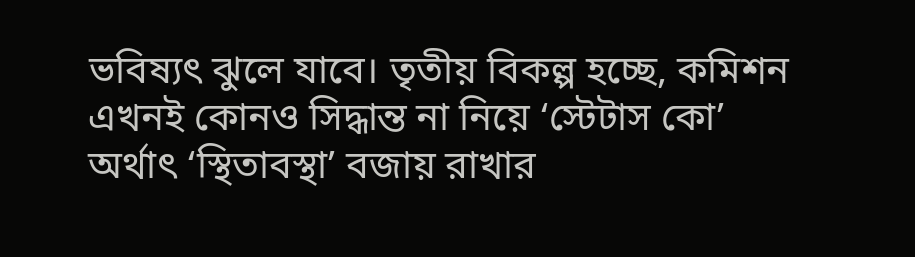ভবিষ্যৎ ঝুলে যাবে। তৃতীয় বিকল্প হচ্ছে, কমিশন এখনই কোনও সিদ্ধান্ত না নিয়ে ‘স্টেটাস কো’ অর্থাৎ ‘স্থিতাবস্থা’ বজায় রাখার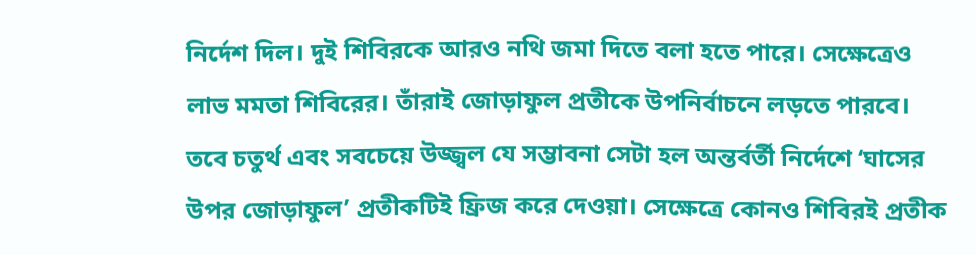নির্দেশ দিল। দুই শিবিরকে আরও নথি জমা দিতে বলা হতে পারে। সেক্ষেত্রেও লাভ মমতা শিবিরের। তাঁরাই জোড়াফুল প্রতীকে উপনির্বাচনে লড়তে পারবে।
তবে চতুর্থ এবং সবচেয়ে উজ্জ্বল যে সম্ভাবনা সেটা হল অন্তর্বর্তী নির্দেশে ‘ঘাসের উপর জোড়াফুল’ প্রতীকটিই ফ্রিজ করে দেওয়া। সেক্ষেত্রে কোনও শিবিরই প্রতীক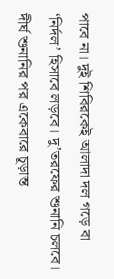পাবে না। দুই শিবিরকেই আলাদা দল গড়ে বা ‘নির্দল’ হিসাবে লড়বে। দু’তরফের শুনানি চলবে। দীর্ঘ শুনানির পর একেবারে চূড়ান্ত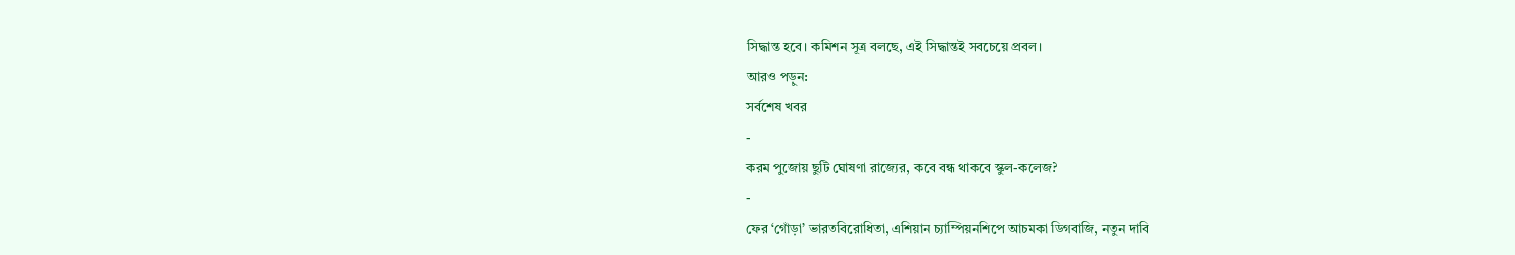সিদ্ধান্ত হবে। কমিশন সূত্র বলছে, এই সিদ্ধান্তই সবচেয়ে প্রবল।
আরও পড়ুন:
সর্বশেষ খবর
-
করম পুজোয় ছুটি ঘোষণা রাজ্যের, কবে বন্ধ থাকবে স্কুল-কলেজ?
-
ফের ‘গোঁড়া’ ভারতবিরোধিতা, এশিয়ান চ্যাম্পিয়নশিপে আচমকা ডিগবাজি, নতুন দাবি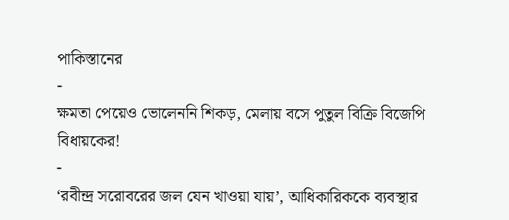পাকিস্তানের
-
ক্ষমতা পেয়েও ভোলেননি শিকড়, মেলায় বসে পুতুল বিক্রি বিজেপি বিধায়কের!
-
‘রবীন্দ্র সরোবরের জল যেন খাওয়া যায়’, আধিকারিককে ব্যবস্থার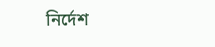নির্দেশ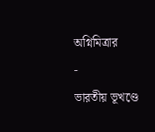অগ্নিমিত্রার
-
ভারতীয় ভূখণ্ডে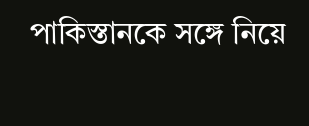পাকিস্তানকে সঙ্গে নিয়ে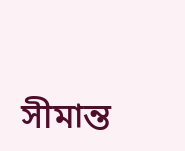সীমান্ত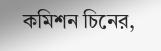কমিশন চিনের,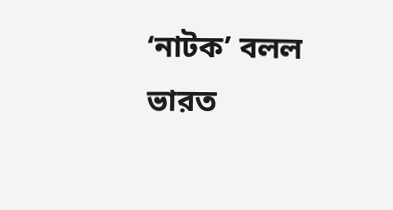‘নাটক’ বলল ভারত